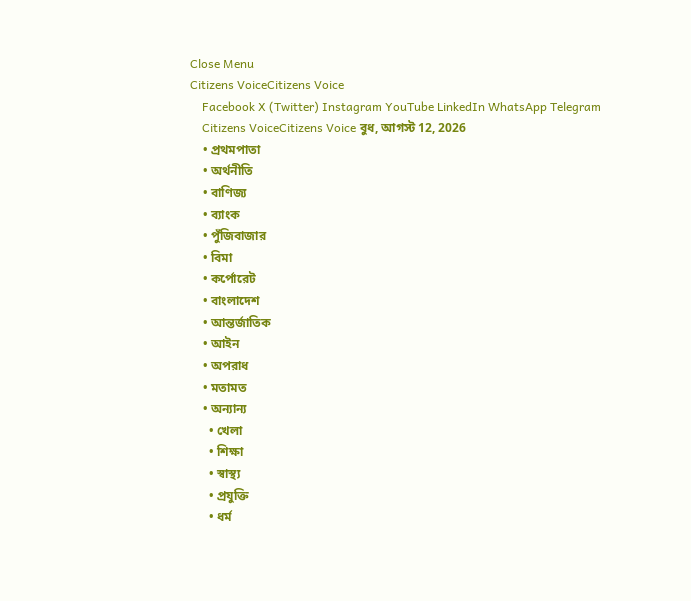Close Menu
Citizens VoiceCitizens Voice
    Facebook X (Twitter) Instagram YouTube LinkedIn WhatsApp Telegram
    Citizens VoiceCitizens Voice বুধ, আগস্ট 12, 2026
    • প্রথমপাতা
    • অর্থনীতি
    • বাণিজ্য
    • ব্যাংক
    • পুঁজিবাজার
    • বিমা
    • কর্পোরেট
    • বাংলাদেশ
    • আন্তর্জাতিক
    • আইন
    • অপরাধ
    • মতামত
    • অন্যান্য
      • খেলা
      • শিক্ষা
      • স্বাস্থ্য
      • প্রযুক্তি
      • ধর্ম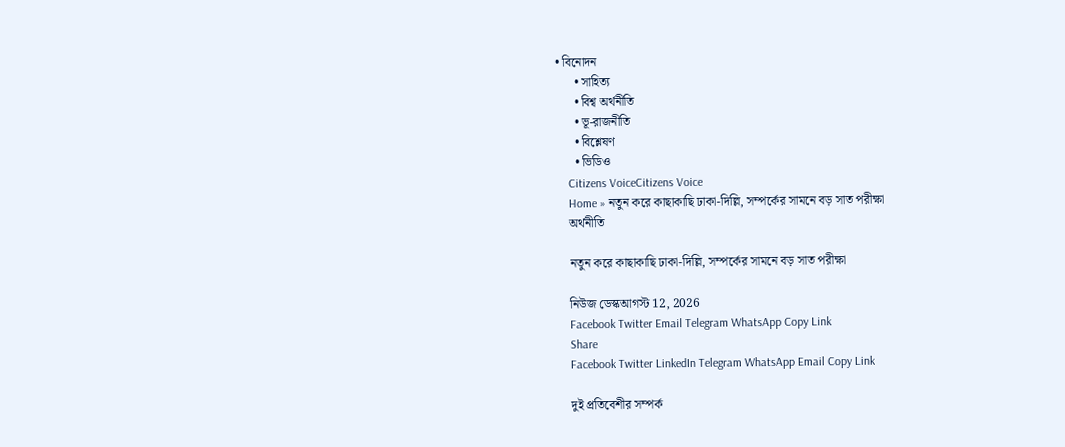• বিনোদন
      • সাহিত্য
      • বিশ্ব অর্থনীতি
      • ভূ-রাজনীতি
      • বিশ্লেষণ
      • ভিডিও
    Citizens VoiceCitizens Voice
    Home » নতুন করে কাছাকাছি ঢাকা-দিল্লি, সম্পর্কের সামনে বড় সাত পরীক্ষা
    অর্থনীতি

    নতুন করে কাছাকাছি ঢাকা-দিল্লি, সম্পর্কের সামনে বড় সাত পরীক্ষা

    নিউজ ডেস্কআগস্ট 12, 2026
    Facebook Twitter Email Telegram WhatsApp Copy Link
    Share
    Facebook Twitter LinkedIn Telegram WhatsApp Email Copy Link

    দুই প্রতিবেশীর সম্পর্ক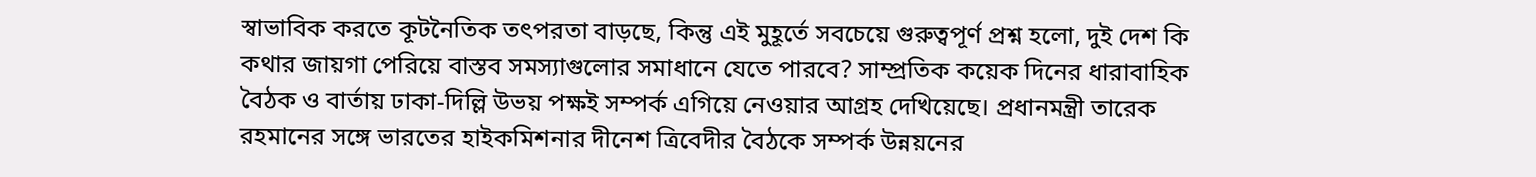স্বাভাবিক করতে কূটনৈতিক তৎপরতা বাড়ছে, কিন্তু এই মুহূর্তে সবচেয়ে গুরুত্বপূর্ণ প্রশ্ন হলো, দুই দেশ কি কথার জায়গা পেরিয়ে বাস্তব সমস্যাগুলোর সমাধানে যেতে পারবে? সাম্প্রতিক কয়েক দিনের ধারাবাহিক বৈঠক ও বার্তায় ঢাকা-দিল্লি উভয় পক্ষই সম্পর্ক এগিয়ে নেওয়ার আগ্রহ দেখিয়েছে। প্রধানমন্ত্রী তারেক রহমানের সঙ্গে ভারতের হাইকমিশনার দীনেশ ত্রিবেদীর বৈঠকে সম্পর্ক উন্নয়নের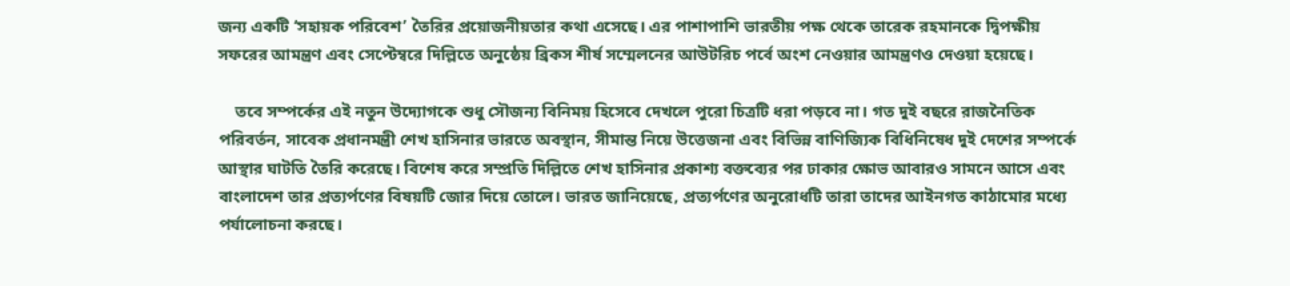জন্য একটি ‘সহায়ক পরিবেশ’ তৈরির প্রয়োজনীয়তার কথা এসেছে। এর পাশাপাশি ভারতীয় পক্ষ থেকে তারেক রহমানকে দ্বিপক্ষীয় সফরের আমন্ত্রণ এবং সেপ্টেম্বরে দিল্লিতে অনুষ্ঠেয় ব্রিকস শীর্ষ সম্মেলনের আউটরিচ পর্বে অংশ নেওয়ার আমন্ত্রণও দেওয়া হয়েছে।

    তবে সম্পর্কের এই নতুন উদ্যোগকে শুধু সৌজন্য বিনিময় হিসেবে দেখলে পুরো চিত্রটি ধরা পড়বে না। গত দুই বছরে রাজনৈতিক পরিবর্তন, সাবেক প্রধানমন্ত্রী শেখ হাসিনার ভারতে অবস্থান, সীমান্ত নিয়ে উত্তেজনা এবং বিভিন্ন বাণিজ্যিক বিধিনিষেধ দুই দেশের সম্পর্কে আস্থার ঘাটতি তৈরি করেছে। বিশেষ করে সম্প্রতি দিল্লিতে শেখ হাসিনার প্রকাশ্য বক্তব্যের পর ঢাকার ক্ষোভ আবারও সামনে আসে এবং বাংলাদেশ তার প্রত্যর্পণের বিষয়টি জোর দিয়ে তোলে। ভারত জানিয়েছে, প্রত্যর্পণের অনুরোধটি তারা তাদের আইনগত কাঠামোর মধ্যে পর্যালোচনা করছে।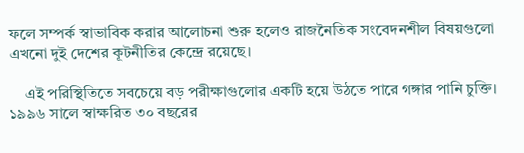ফলে সম্পর্ক স্বাভাবিক করার আলোচনা শুরু হলেও রাজনৈতিক সংবেদনশীল বিষয়গুলো এখনো দুই দেশের কূটনীতির কেন্দ্রে রয়েছে।

    এই পরিস্থিতিতে সবচেয়ে বড় পরীক্ষাগুলোর একটি হয়ে উঠতে পারে গঙ্গার পানি চুক্তি। ১৯৯৬ সালে স্বাক্ষরিত ৩০ বছরের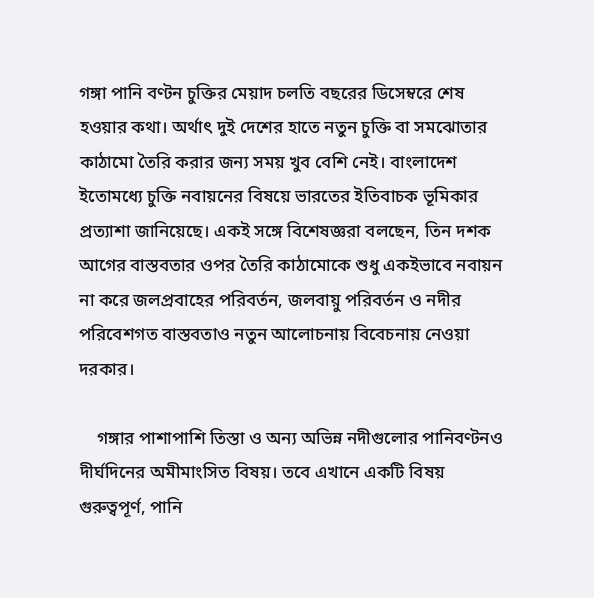গঙ্গা পানি বণ্টন চুক্তির মেয়াদ চলতি বছরের ডিসেম্বরে শেষ হওয়ার কথা। অর্থাৎ দুই দেশের হাতে নতুন চুক্তি বা সমঝোতার কাঠামো তৈরি করার জন্য সময় খুব বেশি নেই। বাংলাদেশ ইতোমধ্যে চুক্তি নবায়নের বিষয়ে ভারতের ইতিবাচক ভূমিকার প্রত্যাশা জানিয়েছে। একই সঙ্গে বিশেষজ্ঞরা বলছেন, তিন দশক আগের বাস্তবতার ওপর তৈরি কাঠামোকে শুধু একইভাবে নবায়ন না করে জলপ্রবাহের পরিবর্তন, জলবায়ু পরিবর্তন ও নদীর পরিবেশগত বাস্তবতাও নতুন আলোচনায় বিবেচনায় নেওয়া দরকার।

    গঙ্গার পাশাপাশি তিস্তা ও অন্য অভিন্ন নদীগুলোর পানিবণ্টনও দীর্ঘদিনের অমীমাংসিত বিষয়। তবে এখানে একটি বিষয় গুরুত্বপূর্ণ, পানি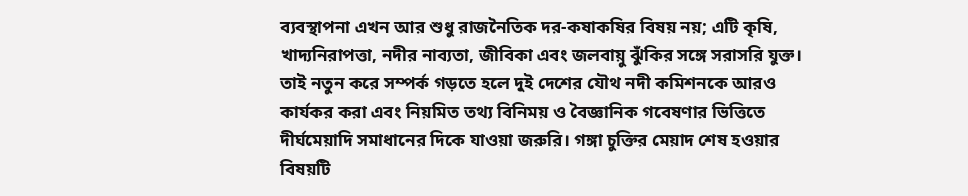ব্যবস্থাপনা এখন আর শুধু রাজনৈতিক দর-কষাকষির বিষয় নয়; এটি কৃষি, খাদ্যনিরাপত্তা, নদীর নাব্যতা, জীবিকা এবং জলবায়ু ঝুঁকির সঙ্গে সরাসরি যুক্ত। তাই নতুন করে সম্পর্ক গড়তে হলে দুই দেশের যৌথ নদী কমিশনকে আরও কার্যকর করা এবং নিয়মিত তথ্য বিনিময় ও বৈজ্ঞানিক গবেষণার ভিত্তিতে দীর্ঘমেয়াদি সমাধানের দিকে যাওয়া জরুরি। গঙ্গা চুক্তির মেয়াদ শেষ হওয়ার বিষয়টি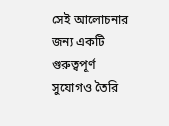সেই আলোচনার জন্য একটি গুরুত্বপূর্ণ সুযোগও তৈরি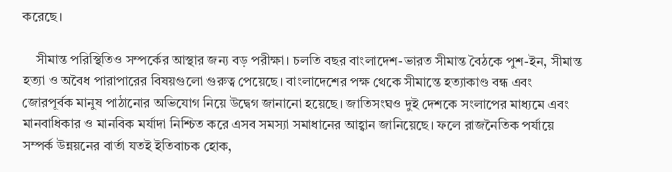করেছে।

    সীমান্ত পরিস্থিতিও সম্পর্কের আস্থার জন্য বড় পরীক্ষা। চলতি বছর বাংলাদেশ-ভারত সীমান্ত বৈঠকে পুশ-ইন, সীমান্ত হত্যা ও অবৈধ পারাপারের বিষয়গুলো গুরুত্ব পেয়েছে। বাংলাদেশের পক্ষ থেকে সীমান্তে হত্যাকাণ্ড বন্ধ এবং জোরপূর্বক মানুষ পাঠানোর অভিযোগ নিয়ে উদ্বেগ জানানো হয়েছে। জাতিসংঘও দুই দেশকে সংলাপের মাধ্যমে এবং মানবাধিকার ও মানবিক মর্যাদা নিশ্চিত করে এসব সমস্যা সমাধানের আহ্বান জানিয়েছে। ফলে রাজনৈতিক পর্যায়ে সম্পর্ক উন্নয়নের বার্তা যতই ইতিবাচক হোক,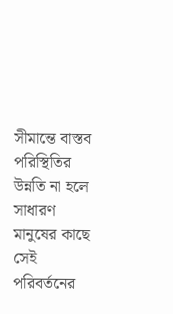সীমান্তে বাস্তব পরিস্থিতির উন্নতি না হলে সাধারণ মানুষের কাছে সেই পরিবর্তনের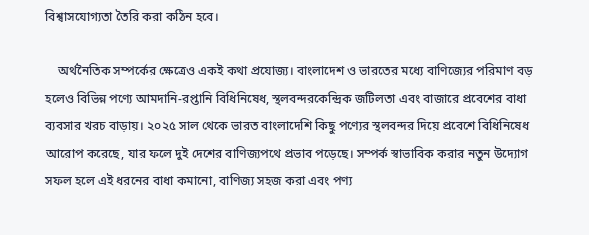বিশ্বাসযোগ্যতা তৈরি করা কঠিন হবে।

    অর্থনৈতিক সম্পর্কের ক্ষেত্রেও একই কথা প্রযোজ্য। বাংলাদেশ ও ভারতের মধ্যে বাণিজ্যের পরিমাণ বড় হলেও বিভিন্ন পণ্যে আমদানি-রপ্তানি বিধিনিষেধ, স্থলবন্দরকেন্দ্রিক জটিলতা এবং বাজারে প্রবেশের বাধা ব্যবসার খরচ বাড়ায়। ২০২৫ সাল থেকে ভারত বাংলাদেশি কিছু পণ্যের স্থলবন্দর দিয়ে প্রবেশে বিধিনিষেধ আরোপ করেছে, যার ফলে দুই দেশের বাণিজ্যপথে প্রভাব পড়েছে। সম্পর্ক স্বাভাবিক করার নতুন উদ্যোগ সফল হলে এই ধরনের বাধা কমানো, বাণিজ্য সহজ করা এবং পণ্য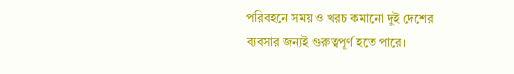পরিবহনে সময় ও খরচ কমানো দুই দেশের ব্যবসার জন্যই গুরুত্বপূর্ণ হতে পারে।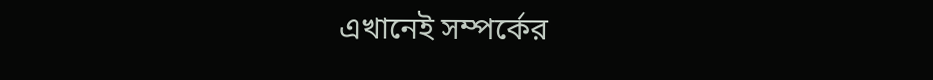এখানেই সম্পর্কের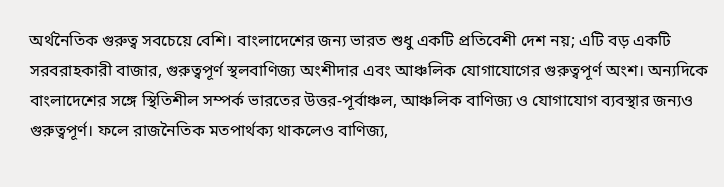অর্থনৈতিক গুরুত্ব সবচেয়ে বেশি। বাংলাদেশের জন্য ভারত শুধু একটি প্রতিবেশী দেশ নয়; এটি বড় একটি সরবরাহকারী বাজার, গুরুত্বপূর্ণ স্থলবাণিজ্য অংশীদার এবং আঞ্চলিক যোগাযোগের গুরুত্বপূর্ণ অংশ। অন্যদিকে বাংলাদেশের সঙ্গে স্থিতিশীল সম্পর্ক ভারতের উত্তর-পূর্বাঞ্চল, আঞ্চলিক বাণিজ্য ও যোগাযোগ ব্যবস্থার জন্যও গুরুত্বপূর্ণ। ফলে রাজনৈতিক মতপার্থক্য থাকলেও বাণিজ্য,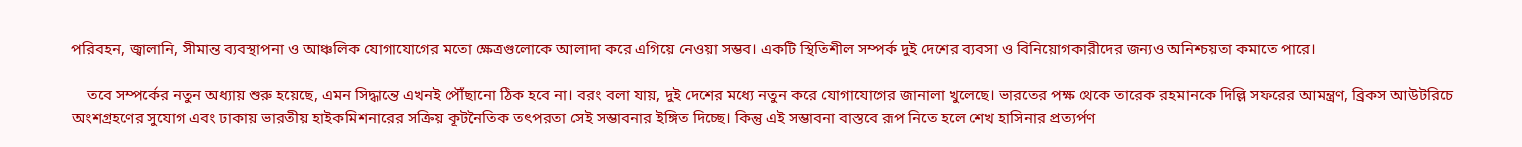পরিবহন, জ্বালানি, সীমান্ত ব্যবস্থাপনা ও আঞ্চলিক যোগাযোগের মতো ক্ষেত্রগুলোকে আলাদা করে এগিয়ে নেওয়া সম্ভব। একটি স্থিতিশীল সম্পর্ক দুই দেশের ব্যবসা ও বিনিয়োগকারীদের জন্যও অনিশ্চয়তা কমাতে পারে।

    তবে সম্পর্কের নতুন অধ্যায় শুরু হয়েছে, এমন সিদ্ধান্তে এখনই পৌঁছানো ঠিক হবে না। বরং বলা যায়, দুই দেশের মধ্যে নতুন করে যোগাযোগের জানালা খুলেছে। ভারতের পক্ষ থেকে তারেক রহমানকে দিল্লি সফরের আমন্ত্রণ, ব্রিকস আউটরিচে অংশগ্রহণের সুযোগ এবং ঢাকায় ভারতীয় হাইকমিশনারের সক্রিয় কূটনৈতিক তৎপরতা সেই সম্ভাবনার ইঙ্গিত দিচ্ছে। কিন্তু এই সম্ভাবনা বাস্তবে রূপ নিতে হলে শেখ হাসিনার প্রত্যর্পণ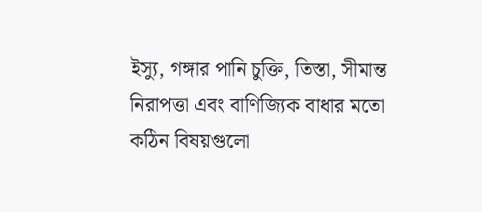ইস্যু, গঙ্গার পানি চুক্তি, তিস্তা, সীমান্ত নিরাপত্তা এবং বাণিজ্যিক বাধার মতো কঠিন বিষয়গুলো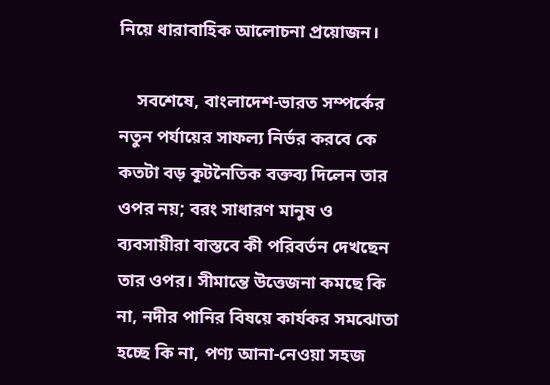নিয়ে ধারাবাহিক আলোচনা প্রয়োজন।

    সবশেষে, বাংলাদেশ-ভারত সম্পর্কের নতুন পর্যায়ের সাফল্য নির্ভর করবে কে কতটা বড় কূটনৈতিক বক্তব্য দিলেন তার ওপর নয়; বরং সাধারণ মানুষ ও ব্যবসায়ীরা বাস্তবে কী পরিবর্তন দেখছেন তার ওপর। সীমান্তে উত্তেজনা কমছে কি না, নদীর পানির বিষয়ে কার্যকর সমঝোতা হচ্ছে কি না, পণ্য আনা-নেওয়া সহজ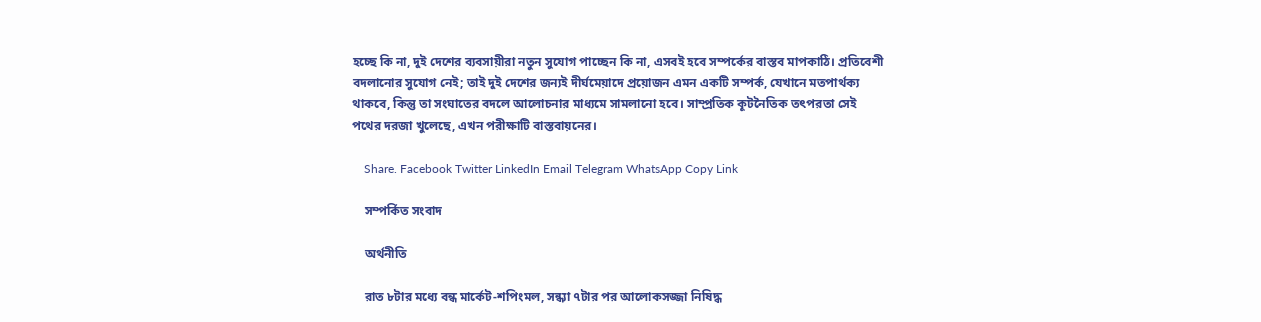হচ্ছে কি না, দুই দেশের ব্যবসায়ীরা নতুন সুযোগ পাচ্ছেন কি না, এসবই হবে সম্পর্কের বাস্তব মাপকাঠি। প্রতিবেশী বদলানোর সুযোগ নেই; তাই দুই দেশের জন্যই দীর্ঘমেয়াদে প্রয়োজন এমন একটি সম্পর্ক, যেখানে মতপার্থক্য থাকবে, কিন্তু তা সংঘাতের বদলে আলোচনার মাধ্যমে সামলানো হবে। সাম্প্রতিক কূটনৈতিক তৎপরতা সেই পথের দরজা খুলেছে, এখন পরীক্ষাটি বাস্তবায়নের।

    Share. Facebook Twitter LinkedIn Email Telegram WhatsApp Copy Link

    সম্পর্কিত সংবাদ

    অর্থনীতি

    রাত ৮টার মধ্যে বন্ধ মার্কেট-শপিংমল, সন্ধ্যা ৭টার পর আলোকসজ্জা নিষিদ্ধ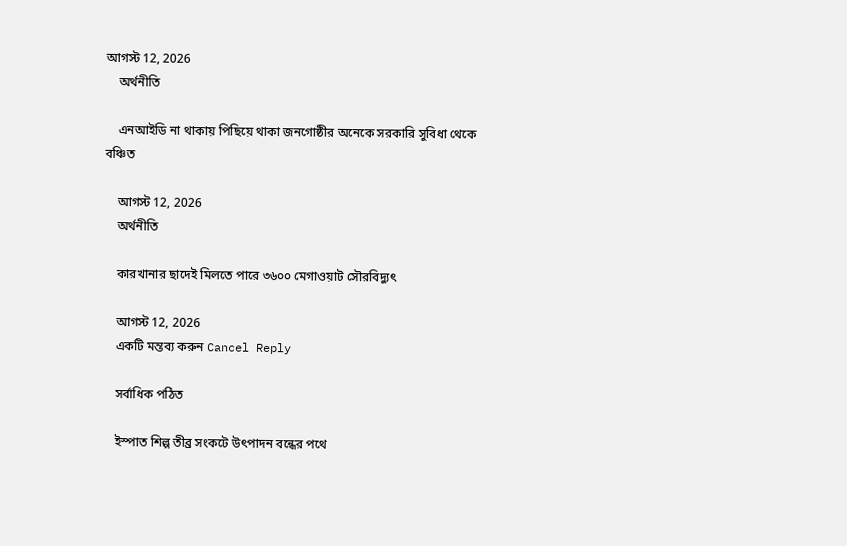আগস্ট 12, 2026
    অর্থনীতি

    এনআইডি না থাকায় পিছিয়ে থাকা জনগোষ্ঠীর অনেকে সরকারি সুবিধা থেকে বঞ্চিত

    আগস্ট 12, 2026
    অর্থনীতি

    কারখানার ছাদেই মিলতে পারে ৩৬০০ মেগাওয়াট সৌরবিদ্যুৎ

    আগস্ট 12, 2026
    একটি মন্তব্য করুন Cancel Reply

    সর্বাধিক পঠিত

    ইস্পাত শিল্প তীব্র সংকটে উৎপাদন বন্ধের পথে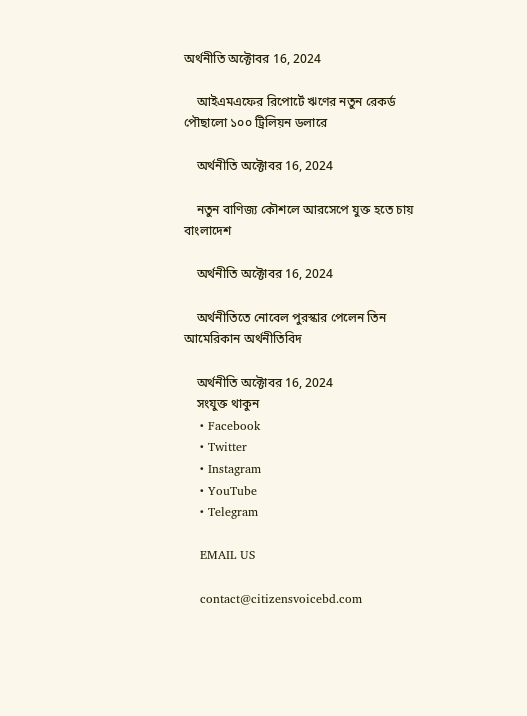অর্থনীতি অক্টোবর 16, 2024

    আইএমএফের রিপোর্টে ঋণের নতুন রেকর্ড পৌছালো ১০০ ট্রিলিয়ন ডলারে

    অর্থনীতি অক্টোবর 16, 2024

    নতুন বাণিজ্য কৌশলে আরসেপে যুক্ত হতে চায় বাংলাদেশ

    অর্থনীতি অক্টোবর 16, 2024

    অর্থনীতিতে নোবেল পুরস্কার পেলেন তিন আমেরিকান অর্থনীতিবিদ

    অর্থনীতি অক্টোবর 16, 2024
    সংযুক্ত থাকুন
    • Facebook
    • Twitter
    • Instagram
    • YouTube
    • Telegram

    EMAIL US

    contact@citizensvoicebd.com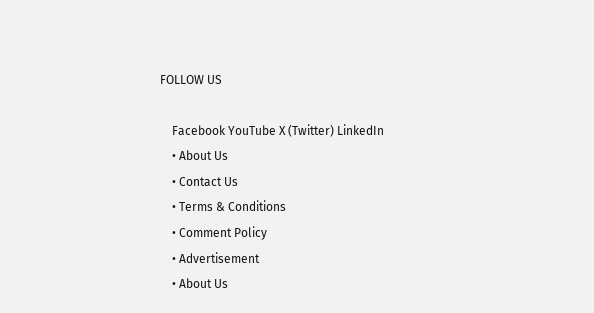FOLLOW US

    Facebook YouTube X (Twitter) LinkedIn
    • About Us
    • Contact Us
    • Terms & Conditions
    • Comment Policy
    • Advertisement
    • About Us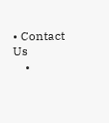• Contact Us
    •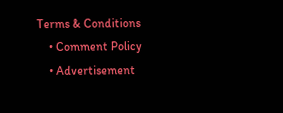Terms & Conditions
    • Comment Policy
    • Advertisement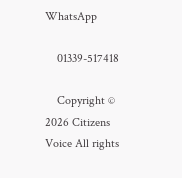WhatsApp

    01339-517418

    Copyright © 2026 Citizens Voice All rights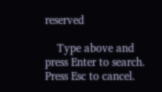reserved

    Type above and press Enter to search. Press Esc to cancel.